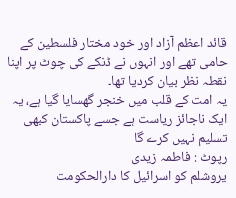قائد اعظم آزاد اور خود مختار فلسطین کے حامی تھے اور انہوں نے ڈنکے کی چوٹ پر اپنا نقطہ نظر بیان کردیا تھا۔
یہ امت کے قلب میں خنجر گھسایا گیا ہے، یہ ایک ناجائز ریاست ہے جسے پاکستان کبھی تسلیم نہیں کرے گا
رپوٹ : فاطمہ زیدی
یروشلم کو اسرائیل کا دارالحکومت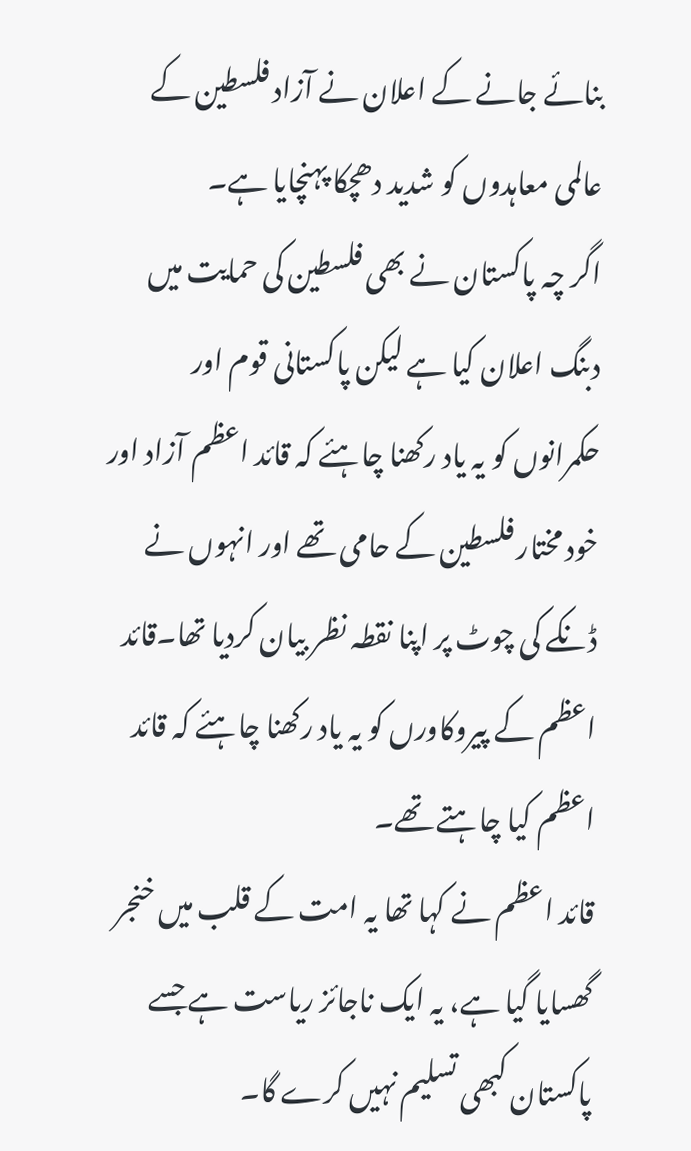بنائے جانے کے اعلان نے آزاد فلسطین کے عالمی معاہدوں کو شدید دھچکا پہنچایا ہے۔
اگر چہ پاکستان نے بھی فلسطین کی حمایت میں دبنگ اعلان کیا ہے لیکن پاکستانی قوم اور حکمرانوں کو یہ یاد رکھنا چاہئے کہ قائد اعظم آزاد اور خود مختار فلسطین کے حامی تھے اور انہوں نے ڈنکے کی چوٹ پر اپنا نقطہ نظر بیان کردیا تھا۔قائد اعظم کے پیروکاورں کو یہ یاد رکھنا چاہئے کہ قائد اعظم کیا چاہتے تھے۔
قائد اعظم نے کہا تھا یہ امت کے قلب میں خنجر گھسایا گیا ہے، یہ ایک ناجائز ریاست ہے جسے پاکستان کبھی تسلیم نہیں کرے گا۔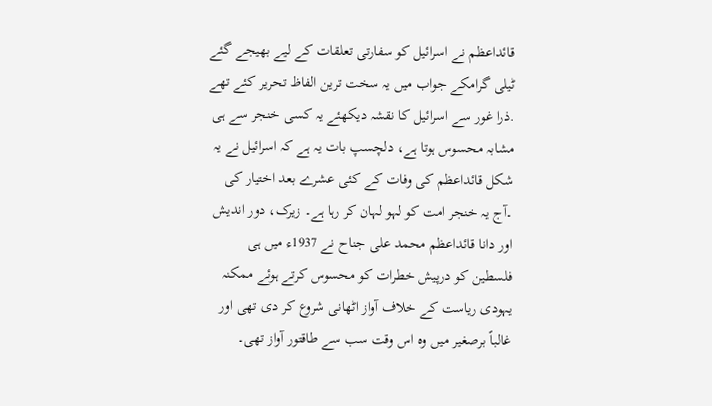قائداعظم نے اسرائیل کو سفارتی تعلقات کے لیے بھیجے گئے ٹیلی گرامکے جواب میں یہ سخت ترین الفاظ تحریر کئے تھے .ذرا غور سے اسرائیل کا نقشہ دیکھئے یہ کسی خنجر سے ہی مشابہ محسوس ہوتا ہے، دلچسپ بات یہ ہے کہ اسرائیل نے یہ شکل قائداعظم کی وفات کے کئی عشرے بعد اختیار کی ۔آج یہ خنجر امت کو لہو لہان کر رہا ہے۔ زیرک، دور اندیش اور دانا قائداعظم محمد علی جناح نے 1937ء میں ہی فلسطین کو درپیش خطرات کو محسوس کرتے ہوئے ممکنہ یہودی ریاست کے خلاف آواز اٹھانی شروع کر دی تھی اور غالباً برصغیر میں وہ اس وقت سب سے طاقتور آواز تھی۔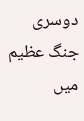دوسری جنگ عظیم میں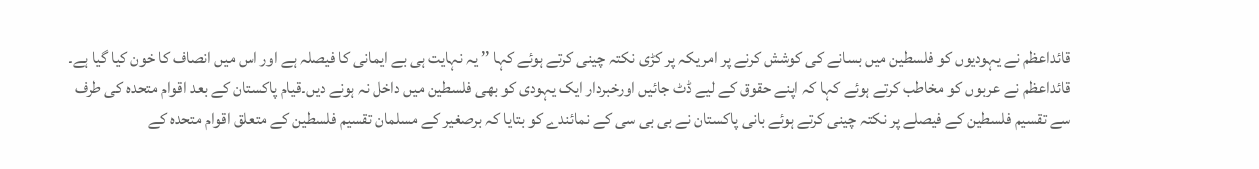قائداعظم نے یہودیوں کو فلسطین میں بسانے کی کوشش کرنے پر امریکہ پر کڑی نکتہ چینی کرتے ہوئے کہا ’’ یہ نہایت ہی بے ایمانی کا فیصلہ ہے اور اس میں انصاف کا خون کیا گیا ہے۔
قائداعظم نے عربوں کو مخاطب کرتے ہوئے کہا کہ اپنے حقوق کے لیے ڈٹ جائیں اورخبردار ایک یہودی کو بھی فلسطین میں داخل نہ ہونے دیں۔قیام پاکستان کے بعد اقوام متحدہ کی طرف سے تقسیم فلسطین کے فیصلے پر نکتہ چینی کرتے ہوئے بانی پاکستان نے بی بی سی کے نمائندے کو بتایا کہ برصغیر کے مسلمان تقسیم فلسطین کے متعلق اقوام متحدہ کے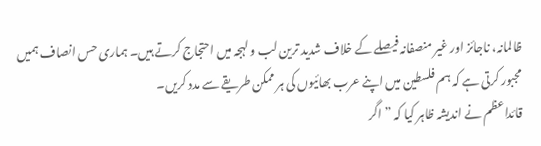ظالمانہ، ناجائز اور غیر منصفانہ فیصلے کے خلاف شدید ترین لب و لہجہ میں احتجاج کرتے ہیں۔ ہماری حس انصاف ہمیں مجبور کرتی ہے کہ ہم فلسطین میں اپنے عرب بھائیوں کی ہر ممکن طریقے سے مدد کریں۔
قائداعظم نے اندیشہ ظاہر کیا کہ ” اگر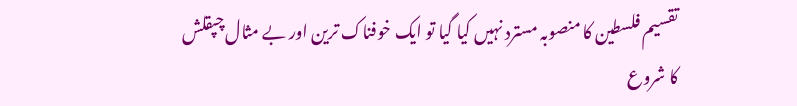تقسیم فلسطین کا منصوبہ مسترد نہیں کیا گیا تو ایک خوفناک ترین اور بے مثال چپقلش کا شروع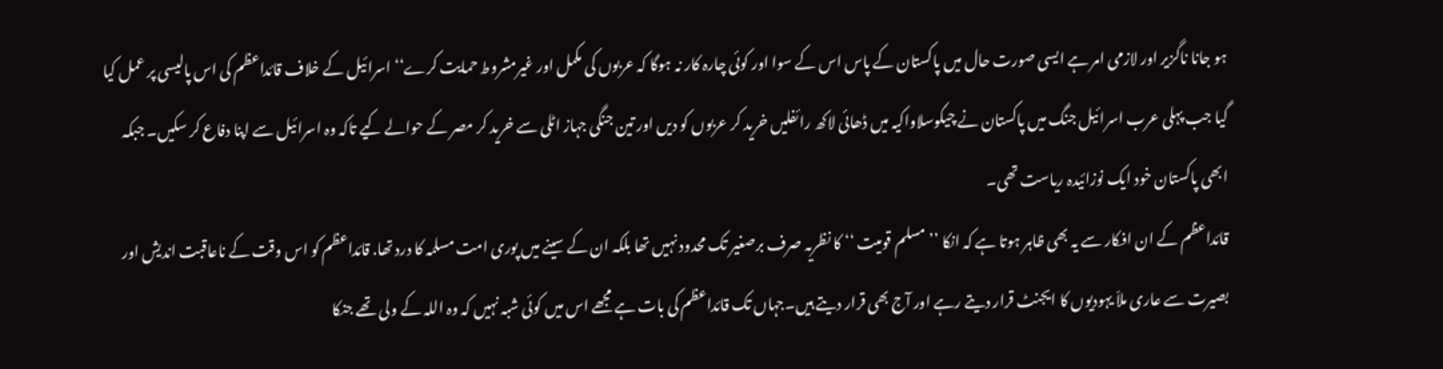ہو جانا ناگزیر اور لازمی امر ہے ایسی صورت حال میں پاکستان کے پاس اس کے سوا اور کوئی چارہ کار نہ ہوگا کہ عربوں کی مکمل اور غیرمشروط حمایت کرے‘‘اسرائیل کے خلاف قائداعظم کی اس پالیسی پر عمل کیا گیا جب پہلی عرب اسرائیل جنگ میں پاکستان نے چیکوسلاواکیہ میں ڈھائی لاکھ رائفلیں خرید کر عربوں کو دیں اور تین جنگی جہاز اٹلی سے خرید کر مصر کے حوالے کیے تاکہ وہ اسرائیل سے اپنا دفاع کر سکیں۔ جبکہ ابھی پاکستان خود ایک نوزائیدہ ریاست تھی۔
قائداعظم کے ان افکار سے یہ بھی ظاہر ہوتا ہے کہ انکا ’’ مسلم قومیت ‘‘ کا نظریہ صرف برصغیر تک محدود نہیں تھا بلکہ ان کے سینے میں پوری امت مسلمہ کا درد تھا. قائداعظم کو اس وقت کے ناعاقبت اندیش اور بصیرت سے عاری ملاّ یہودیوں کا ایجنٹ قرار دیتے رہے اور آج بھی قرار دیتے ہیں۔جہاں تک قائداعظم کی بات ہے مجھے اس میں کوئی شبہ نہیں کہ وہ اللہ کے ولی تھے جنکا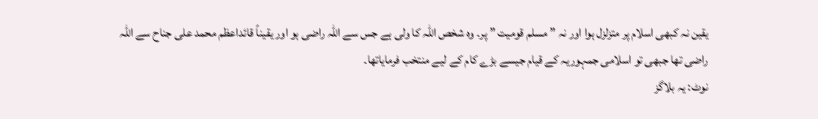یقین نہ کبھی اسلام پر متزلزل ہوا اور نہ ” مسلم قومیت ” پر۔ وہ شخص اللہ کا ولی ہے جس سے اللہ راضی ہو اور یقیناً قائداعظم محمد علی جناح سے اللہ راضی تھا جبھی تو اسلامی جمہوریہ کے قیام جیسے بڑے کام کے لیے منتخب فرمایاتھا۔
نوٹ: یہ بلاگز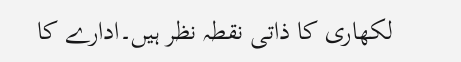لکھاری کا ذاتی نقطہ نظر ہیں۔ادارے کا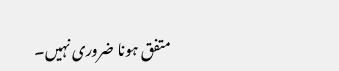متفق ہونا ضروری نہیں۔